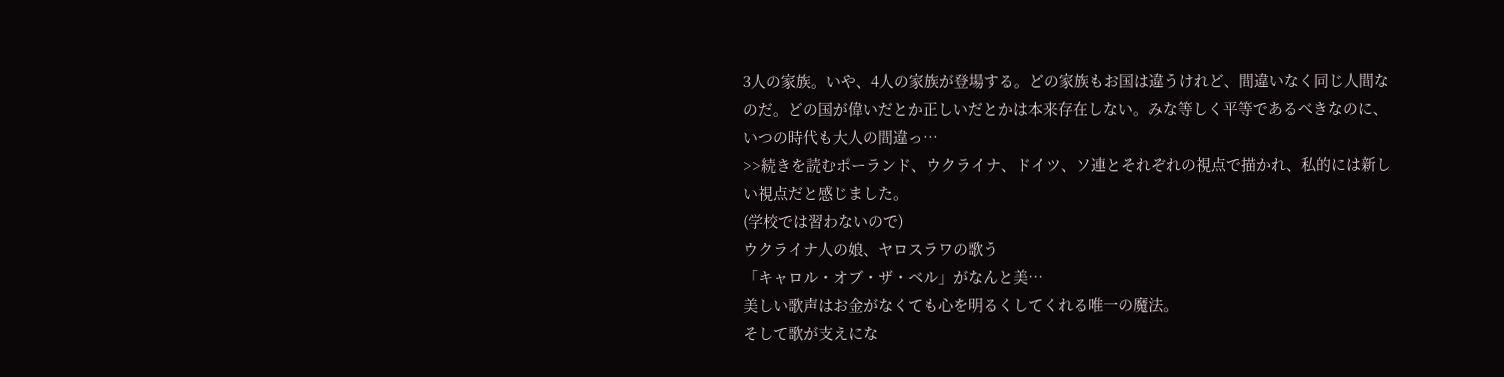3人の家族。いや、4人の家族が登場する。どの家族もお国は違うけれど、間違いなく同じ人間なのだ。どの国が偉いだとか正しいだとかは本来存在しない。みな等しく平等であるべきなのに、いつの時代も大人の間違っ…
>>続きを読むポーランド、ウクライナ、ドイツ、ソ連とそれぞれの視点で描かれ、私的には新しい視点だと感じました。
(学校では習わないので)
ウクライナ人の娘、ヤロスラワの歌う
「キャロル・オブ・ザ・ベル」がなんと美…
美しい歌声はお金がなくても心を明るくしてくれる唯一の魔法。
そして歌が支えにな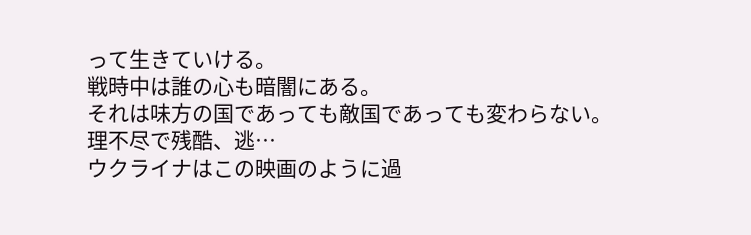って生きていける。
戦時中は誰の心も暗闇にある。
それは味方の国であっても敵国であっても変わらない。
理不尽で残酷、逃…
ウクライナはこの映画のように過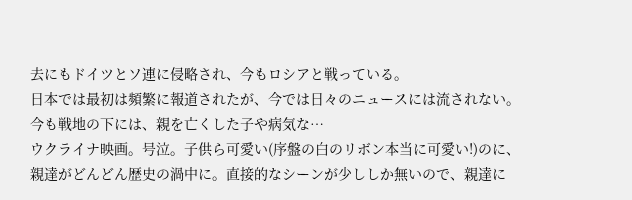去にもドイツとソ連に侵略され、今もロシアと戦っている。
日本では最初は頻繁に報道されたが、今では日々のニュースには流されない。
今も戦地の下には、親を亡くした子や病気な…
ウクライナ映画。号泣。子供ら可愛い(序盤の白のリボン本当に可愛い!)のに、親達がどんどん歴史の渦中に。直接的なシーンが少ししか無いので、親達に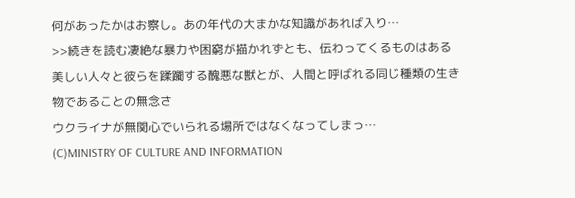何があったかはお察し。あの年代の大まかな知識があれば入り…
>>続きを読む凄絶な暴力や困窮が描かれずとも、伝わってくるものはある
美しい人々と彼らを蹂躙する醜悪な獣とが、人間と呼ばれる同じ種類の生き物であることの無念さ
ウクライナが無関心でいられる場所ではなくなってしまっ…
(C)MINISTRY OF CULTURE AND INFORMATION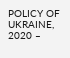POLICY OF UKRAINE, 2020 –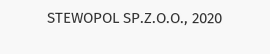STEWOPOL SP.Z.O.O., 2020